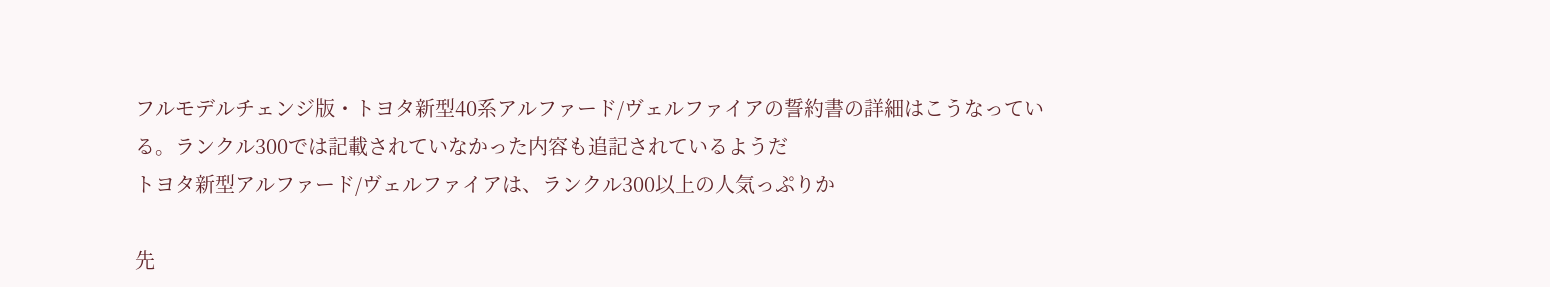フルモデルチェンジ版・トヨタ新型40系アルファード/ヴェルファイアの誓約書の詳細はこうなっている。ランクル300では記載されていなかった内容も追記されているようだ
トヨタ新型アルファード/ヴェルファイアは、ランクル300以上の人気っぷりか

先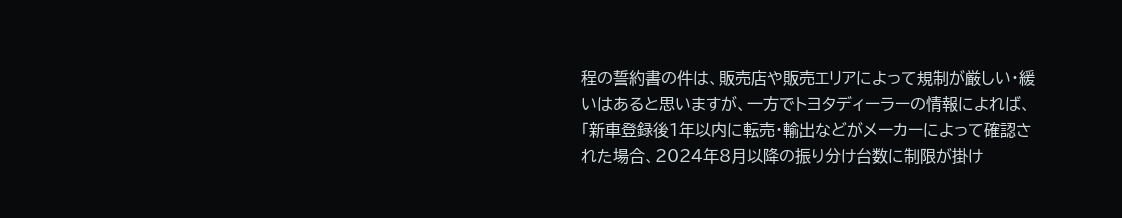程の誓約書の件は、販売店や販売エリアによって規制が厳しい・緩いはあると思いますが、一方でトヨタディーラーの情報によれば、「新車登録後1年以内に転売・輸出などがメーカーによって確認された場合、2024年8月以降の振り分け台数に制限が掛け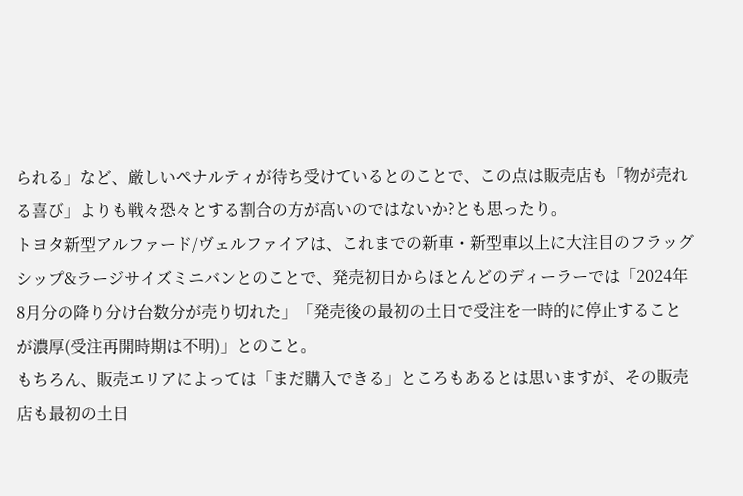られる」など、厳しいペナルティが待ち受けているとのことで、この点は販売店も「物が売れる喜び」よりも戦々恐々とする割合の方が高いのではないか?とも思ったり。
トヨタ新型アルファード/ヴェルファイアは、これまでの新車・新型車以上に大注目のフラッグシップ&ラージサイズミニバンとのことで、発売初日からほとんどのディーラーでは「2024年8月分の降り分け台数分が売り切れた」「発売後の最初の土日で受注を一時的に停止することが濃厚(受注再開時期は不明)」とのこと。
もちろん、販売エリアによっては「まだ購入できる」ところもあるとは思いますが、その販売店も最初の土日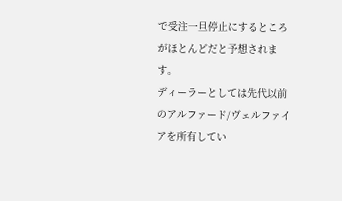で受注一旦停止にするところがほとんどだと予想されます。
ディーラーとしては先代以前のアルファード/ヴェルファイアを所有してい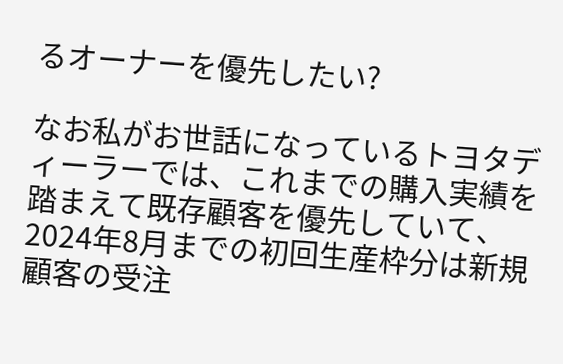るオーナーを優先したい?

なお私がお世話になっているトヨタディーラーでは、これまでの購入実績を踏まえて既存顧客を優先していて、2024年8月までの初回生産枠分は新規顧客の受注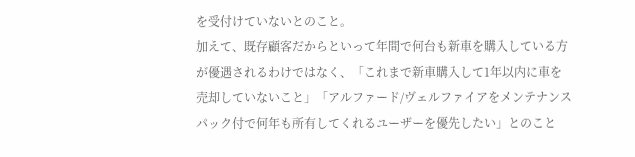を受付けていないとのこと。
加えて、既存顧客だからといって年間で何台も新車を購入している方が優遇されるわけではなく、「これまで新車購入して1年以内に車を売却していないこと」「アルファード/ヴェルファイアをメンテナンスパック付で何年も所有してくれるユーザーを優先したい」とのこと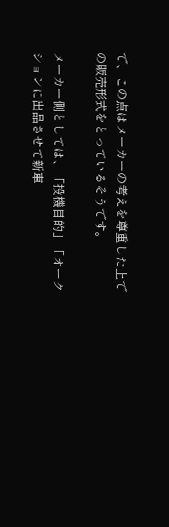で、この点はメーカーの考えを尊重した上での販売形式をとっているそうです。

メーカー側としては、「投機目的」「オークションに出品させて新車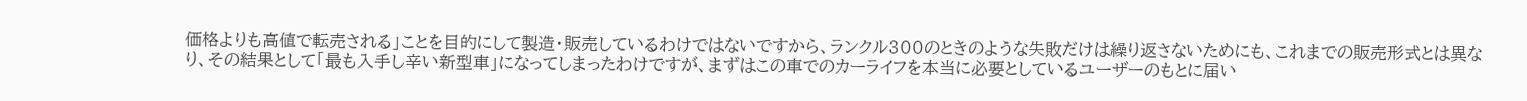価格よりも高値で転売される」ことを目的にして製造・販売しているわけではないですから、ランクル300のときのような失敗だけは繰り返さないためにも、これまでの販売形式とは異なり、その結果として「最も入手し辛い新型車」になってしまったわけですが、まずはこの車でのカーライフを本当に必要としているユーザーのもとに届い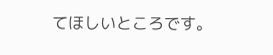てほしいところです。